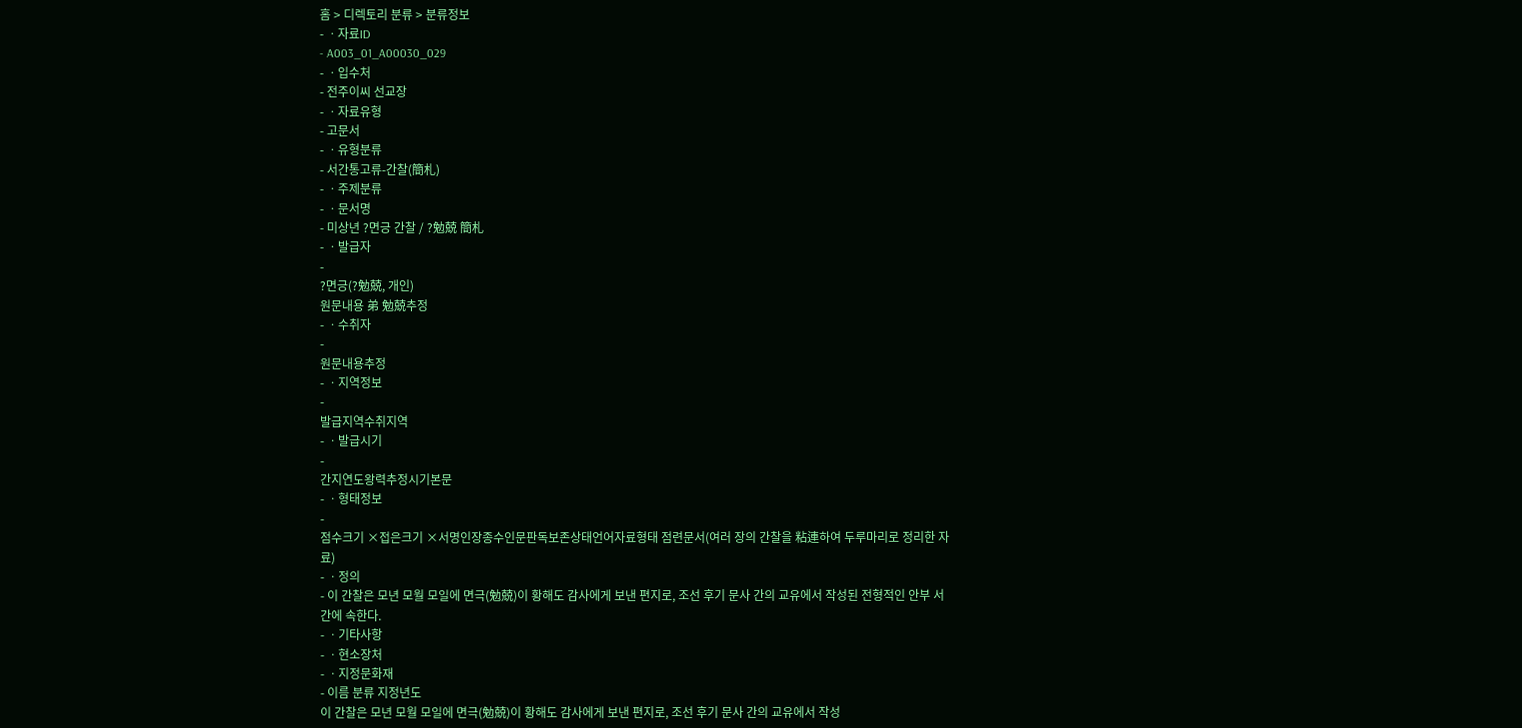홈 > 디렉토리 분류 > 분류정보
- ㆍ자료ID
- A003_01_A00030_029
- ㆍ입수처
- 전주이씨 선교장
- ㆍ자료유형
- 고문서
- ㆍ유형분류
- 서간통고류-간찰(簡札)
- ㆍ주제분류
- ㆍ문서명
- 미상년 ?면긍 간찰 / ?勉兢 簡札
- ㆍ발급자
-
?면긍(?勉兢, 개인)
원문내용 弟 勉兢추정
- ㆍ수취자
-
원문내용추정
- ㆍ지역정보
-
발급지역수취지역
- ㆍ발급시기
-
간지연도왕력추정시기본문
- ㆍ형태정보
-
점수크기 ×접은크기 ×서명인장종수인문판독보존상태언어자료형태 점련문서(여러 장의 간찰을 粘連하여 두루마리로 정리한 자료)
- ㆍ정의
- 이 간찰은 모년 모월 모일에 면극(勉兢)이 황해도 감사에게 보낸 편지로, 조선 후기 문사 간의 교유에서 작성된 전형적인 안부 서간에 속한다.
- ㆍ기타사항
- ㆍ현소장처
- ㆍ지정문화재
- 이름 분류 지정년도
이 간찰은 모년 모월 모일에 면극(勉兢)이 황해도 감사에게 보낸 편지로, 조선 후기 문사 간의 교유에서 작성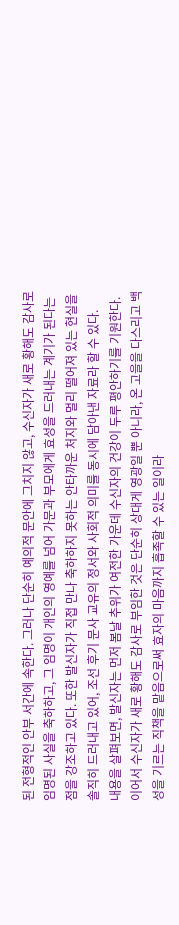된 전형적인 안부 서간에 속한다. 그러나 단순히 예의적 문안에 그치지 않고, 수신자가 새로 황해도 감사로 임명된 사실을 축하하고, 그 임명이 개인의 영예를 넘어 가문과 부모에게 효성을 드러내는 계기가 된다는 점을 강조하고 있다. 또한 발신자가 직접 만나 축하하지 못하는 안타까운 처지와 멀리 떨어져 있는 현실을 솔직히 드러내고 있어, 조선 후기 문사 교유의 정서와 사회적 의미를 동시에 담아낸 자료라 할 수 있다.
내용을 살펴보면, 발신자는 먼저 봄날 추위가 여전한 가운데 수신자의 건강이 두루 평안하기를 기원한다. 이어서 수신자가 새로 황해도 감사로 부임한 것은 단순히 상대게 영광일 뿐 아니라, 온 고을을 다스리고 백성을 기르는 직책을 맡음으로써 효자의 마음까지 흡족할 수 있는 일이라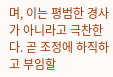며, 이는 평범한 경사가 아니라고 극찬한다. 곧 조정에 하직하고 부임할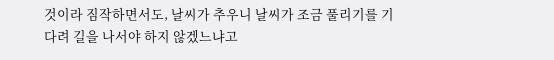것이라 짐작하면서도, 날씨가 추우니 날씨가 조금 풀리기를 기다려 길을 나서야 하지 않겠느냐고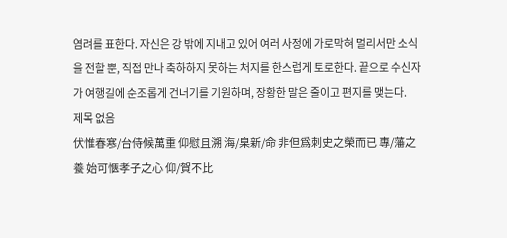염려를 표한다. 자신은 강 밖에 지내고 있어 여러 사정에 가로막혀 멀리서만 소식을 전할 뿐, 직접 만나 축하하지 못하는 처지를 한스럽게 토로한다. 끝으로 수신자가 여행길에 순조롭게 건너기를 기원하며, 장황한 말은 줄이고 편지를 맺는다.
제목 없음
伏惟春寒/台侍候萬重 仰慰且溯 海/臬新/命 非但爲刺史之榮而已 專/藩之養 始可愜孝子之心 仰/賀不比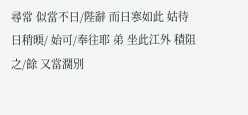尋常 似當不日/陛辭 而日寒如此 姑待日稍㬉/ 始可/奉往耶 弟 坐此江外 積阻之/餘 又當濶別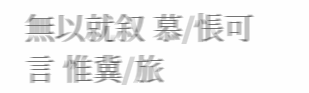無以就叙 慕/悵可言 惟冀/旅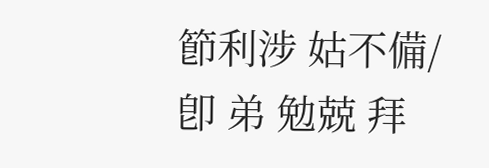節利涉 姑不備/
卽 弟 勉兢 拜